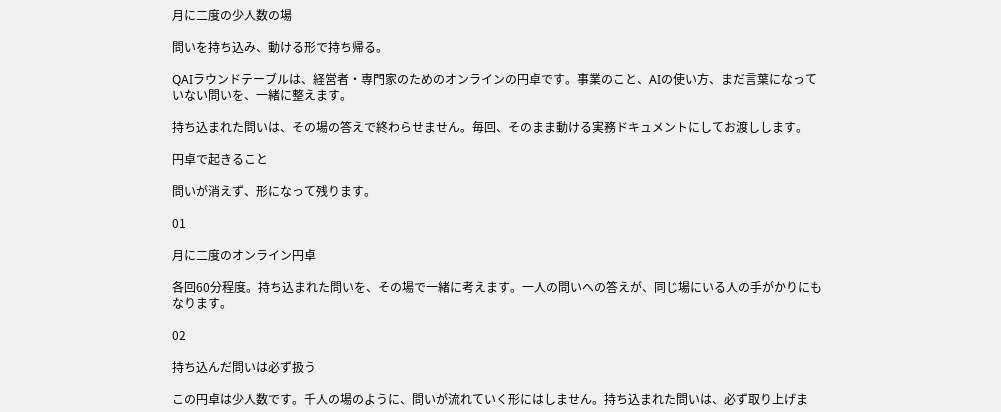月に二度の少人数の場

問いを持ち込み、動ける形で持ち帰る。

QAIラウンドテーブルは、経営者・専門家のためのオンラインの円卓です。事業のこと、AIの使い方、まだ言葉になっていない問いを、一緒に整えます。

持ち込まれた問いは、その場の答えで終わらせません。毎回、そのまま動ける実務ドキュメントにしてお渡しします。

円卓で起きること

問いが消えず、形になって残ります。

01

月に二度のオンライン円卓

各回60分程度。持ち込まれた問いを、その場で一緒に考えます。一人の問いへの答えが、同じ場にいる人の手がかりにもなります。

02

持ち込んだ問いは必ず扱う

この円卓は少人数です。千人の場のように、問いが流れていく形にはしません。持ち込まれた問いは、必ず取り上げま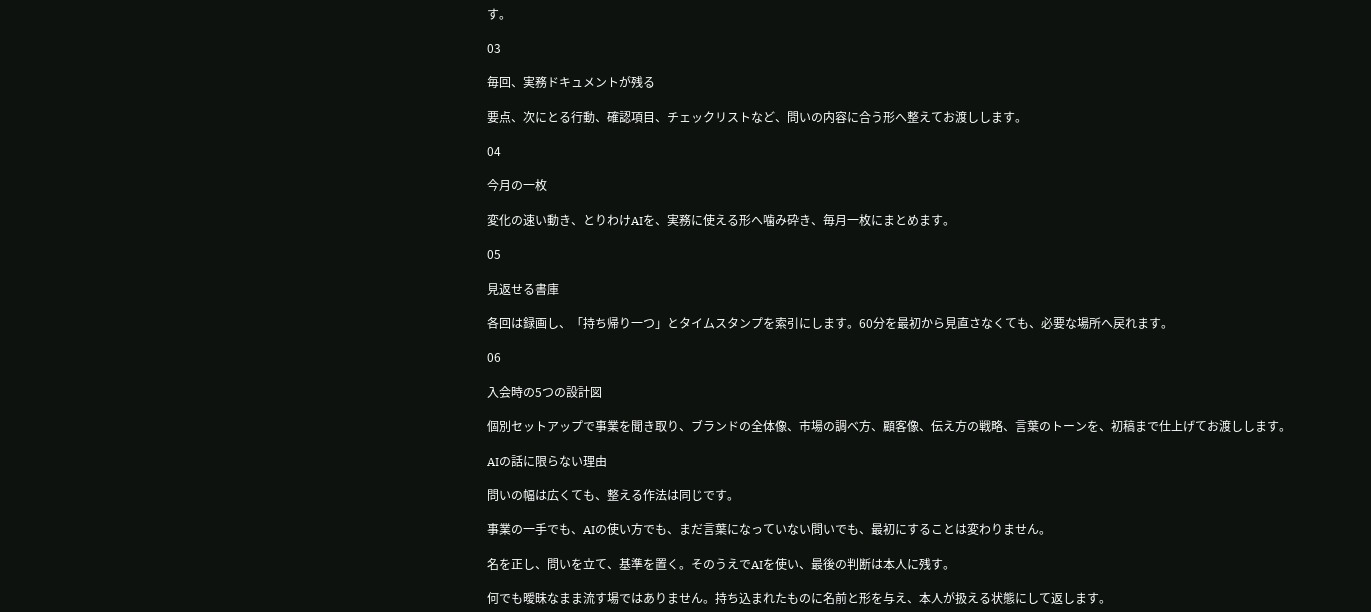す。

03

毎回、実務ドキュメントが残る

要点、次にとる行動、確認項目、チェックリストなど、問いの内容に合う形へ整えてお渡しします。

04

今月の一枚

変化の速い動き、とりわけAIを、実務に使える形へ噛み砕き、毎月一枚にまとめます。

05

見返せる書庫

各回は録画し、「持ち帰り一つ」とタイムスタンプを索引にします。60分を最初から見直さなくても、必要な場所へ戻れます。

06

入会時の5つの設計図

個別セットアップで事業を聞き取り、ブランドの全体像、市場の調べ方、顧客像、伝え方の戦略、言葉のトーンを、初稿まで仕上げてお渡しします。

AIの話に限らない理由

問いの幅は広くても、整える作法は同じです。

事業の一手でも、AIの使い方でも、まだ言葉になっていない問いでも、最初にすることは変わりません。

名を正し、問いを立て、基準を置く。そのうえでAIを使い、最後の判断は本人に残す。

何でも曖昧なまま流す場ではありません。持ち込まれたものに名前と形を与え、本人が扱える状態にして返します。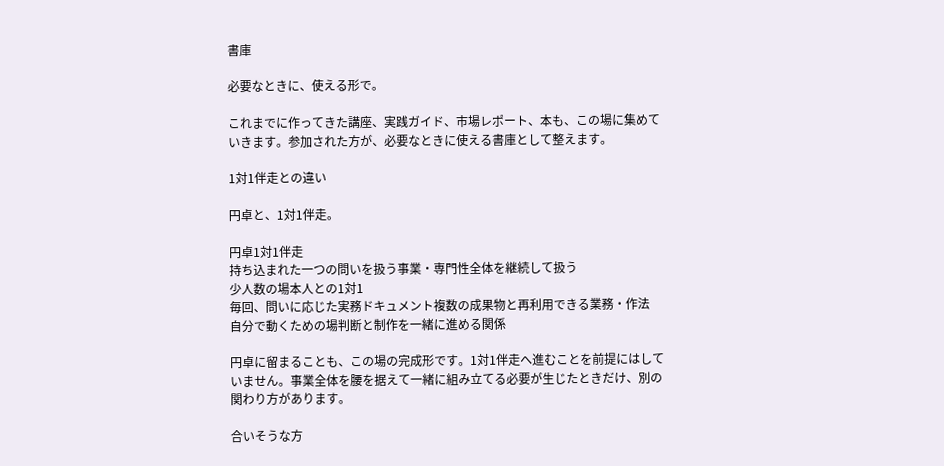書庫

必要なときに、使える形で。

これまでに作ってきた講座、実践ガイド、市場レポート、本も、この場に集めていきます。参加された方が、必要なときに使える書庫として整えます。

1対1伴走との違い

円卓と、1対1伴走。

円卓1対1伴走
持ち込まれた一つの問いを扱う事業・専門性全体を継続して扱う
少人数の場本人との1対1
毎回、問いに応じた実務ドキュメント複数の成果物と再利用できる業務・作法
自分で動くための場判断と制作を一緒に進める関係

円卓に留まることも、この場の完成形です。1対1伴走へ進むことを前提にはしていません。事業全体を腰を据えて一緒に組み立てる必要が生じたときだけ、別の関わり方があります。

合いそうな方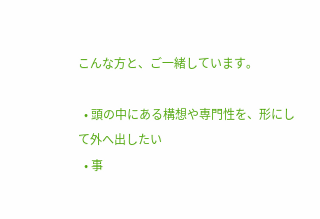こんな方と、ご一緒しています。

  • 頭の中にある構想や専門性を、形にして外へ出したい
  • 事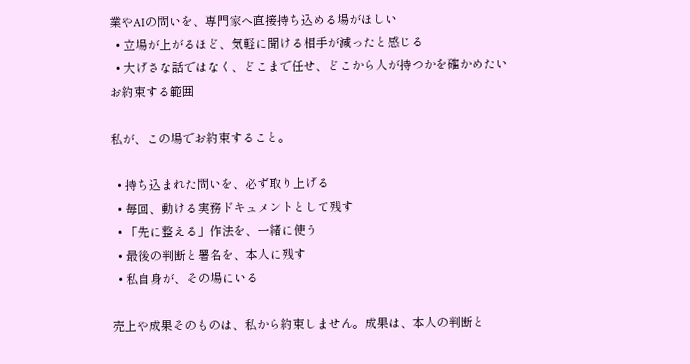業やAIの問いを、専門家へ直接持ち込める場がほしい
  • 立場が上がるほど、気軽に聞ける相手が減ったと感じる
  • 大げさな話ではなく、どこまで任せ、どこから人が持つかを確かめたい
お約束する範囲

私が、この場でお約束すること。

  • 持ち込まれた問いを、必ず取り上げる
  • 毎回、動ける実務ドキュメントとして残す
  • 「先に整える」作法を、一緒に使う
  • 最後の判断と署名を、本人に残す
  • 私自身が、その場にいる

売上や成果そのものは、私から約束しません。成果は、本人の判断と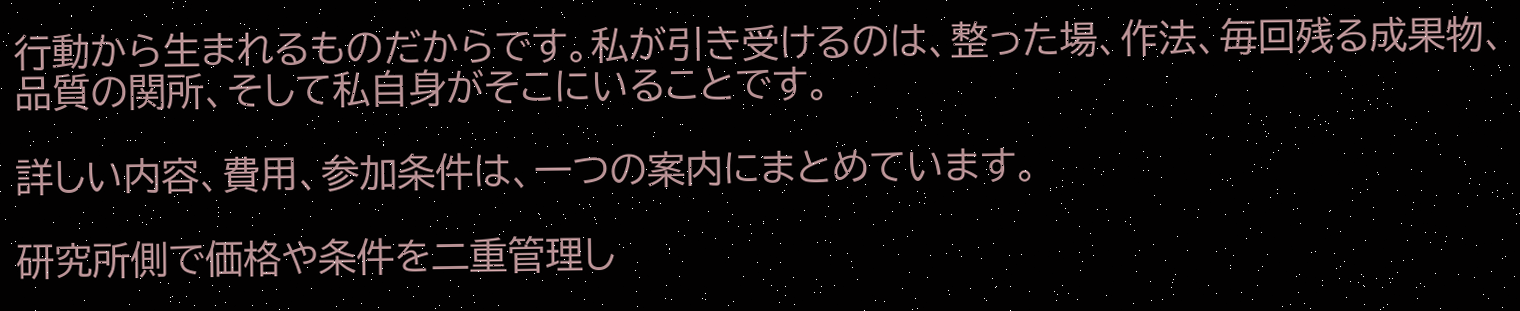行動から生まれるものだからです。私が引き受けるのは、整った場、作法、毎回残る成果物、品質の関所、そして私自身がそこにいることです。

詳しい内容、費用、参加条件は、一つの案内にまとめています。

研究所側で価格や条件を二重管理し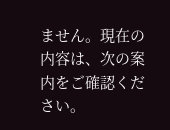ません。現在の内容は、次の案内をご確認ください。